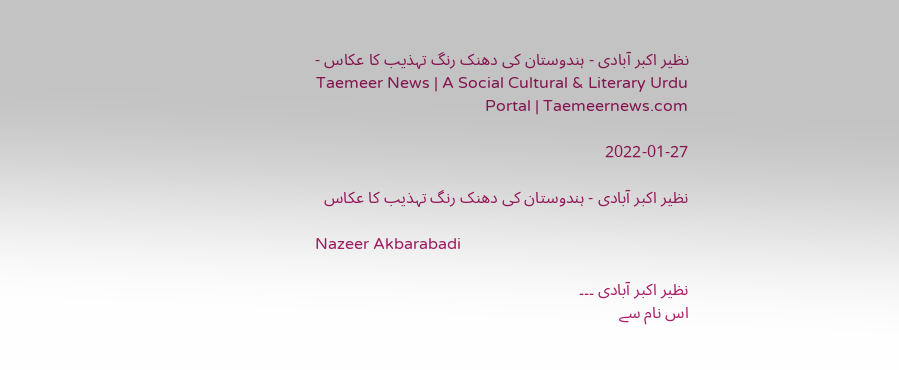نظیر اکبر آبادی - ہندوستان کی دھنک رنگ تہذیب کا عکاس - Taemeer News | A Social Cultural & Literary Urdu Portal | Taemeernews.com

2022-01-27

نظیر اکبر آبادی - ہندوستان کی دھنک رنگ تہذیب کا عکاس

Nazeer Akbarabadi

نظیر اکبر آبادی ۔۔۔
اس نام سے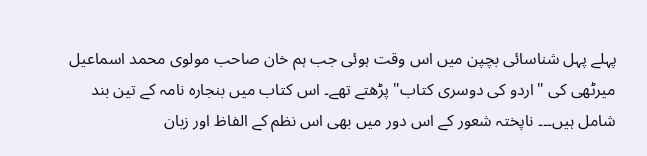پہلے پہل شناسائی بچپن میں اس وقت ہوئی جب ہم خان صاحب مولوی محمد اسماعیل میرٹھی کی "اردو کی دوسری کتاب" پڑھتے تھے۔ اس کتاب میں بنجارہ نامہ کے تین بند شامل ہیں۔۔۔ ناپختہ شعور کے اس دور میں بھی اس نظم کے الفاظ اور زبان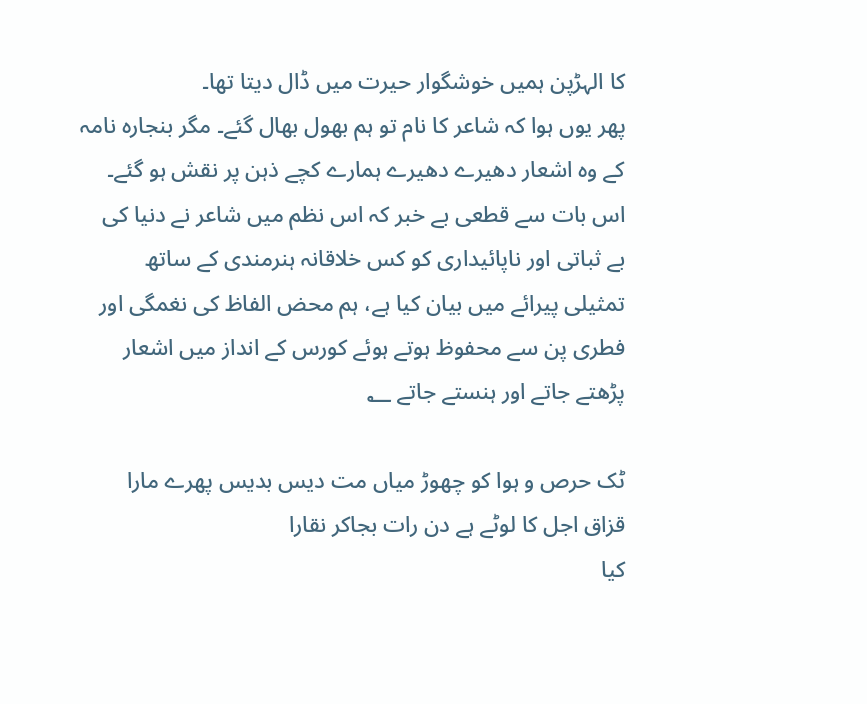کا الہڑپن ہمیں خوشگوار حیرت میں ڈال دیتا تھا۔
پھر یوں ہوا کہ شاعر کا نام تو ہم بھول بھال گئے۔ مگر بنجارہ نامہ کے وہ اشعار دھیرے دھیرے ہمارے کچے ذہن پر نقش ہو گئے۔
اس بات سے قطعی بے خبر کہ اس نظم میں شاعر نے دنیا کی بے ثباتی اور ناپائیداری کو کس خلاقانہ ہنرمندی کے ساتھ تمثیلی پیرائے میں بیان کیا ہے، ہم محض الفاظ کی نغمگی اور فطری پن سے محفوظ ہوتے ہوئے کورس کے انداز میں اشعار پڑھتے جاتے اور ہنستے جاتے ؂

ٹک حرص و ہوا کو چھوڑ میاں مت دیس بدیس پھرے مارا
قزاق اجل کا لوٹے ہے دن رات بجاکر نقارا
کیا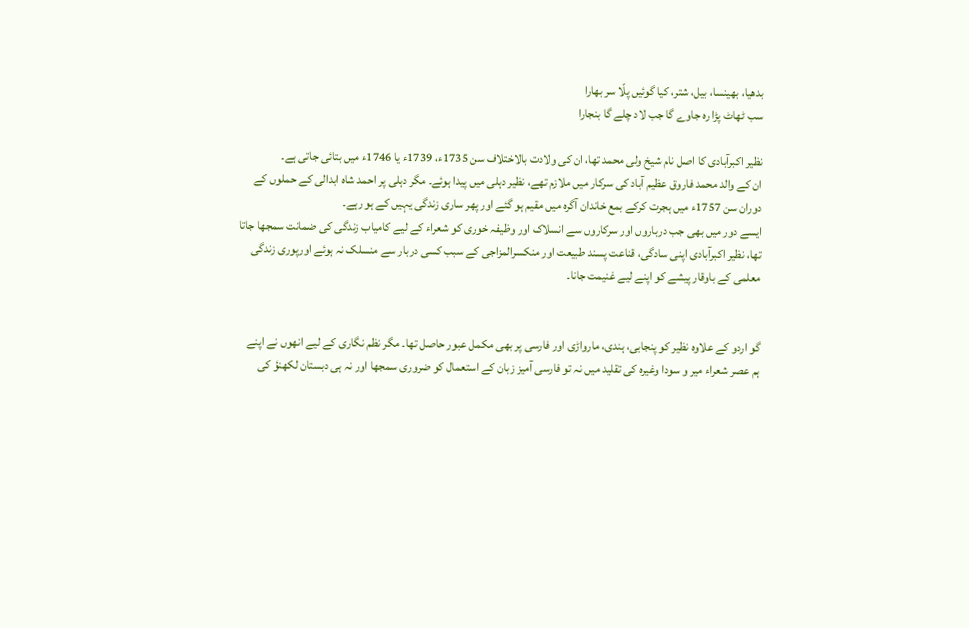بدھیا، بھینسا، بیل، شتر، کیا گوئیں پلّا سر بھارا
سب ٹھاٹ پڑا رہ جاوے گا جب لاد چلے گا بنجارا

نظیر اکبرآبادی کا اصل نام شیخ ولی محمد تھا، ان کی ولادت بالاختلاف سن 1735ء، 1739ء یا 1746ء میں بتائی جاتی ہے۔
ان کے والد محمد فاروق عظیم آباد کی سرکار میں ملازم تھے، نظیر دہلی میں پیدا ہوئے۔ مگر دہلی پر احمد شاہ ابدالی کے حملوں کے دوران سن 1757ء میں ہجرت کرکے بمع خاندان آگرہ میں مقیم ہو گئے اور پھر ساری زندگی یہیں کے ہو رہے۔
ایسے دور میں بھی جب درباروں اور سرکاروں سے انسلاک اور وظیفہ خوری کو شعراء کے لیے کامیاب زندگی کی ضمانت سمجھا جاتا تھا، نظیر اکبرآبادی اپنی سادگی، قناعت پسند طبیعت اور منکسرالمزاجی کے سبب کسی دربار سے منسلک نہ ہوئے اورپوری زندگی معلمی کے باوقار پیشے کو اپنے لیے غنیمت جانا۔


گو اردو کے علاوہ نظیر کو پنجابی، ہندی، مارواڑی اور فارسی پر بھی مکمل عبور حاصل تھا۔ مگر نظم نگاری کے لیے انھوں نے اپنے ہم عصر شعراء میر و سودا وغیرہ کی تقلید میں نہ تو فارسی آمیز زبان کے استعمال کو ضروری سمجھا اور نہ ہی دبستان لکھنؤ کی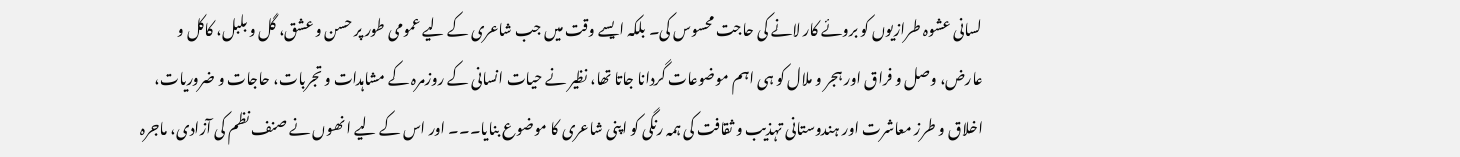لسانی عشوہ طرازیوں کو بروئے کار لانے کی حاجت محسوس کی۔ بلکہ ایسے وقت میں جب شاعری کے لیے عمومی طور پر حسن و عشق، گل و بلبل، کاکل و عارض، وصل و فراق اور ہجر و ملال کو ہی اہم موضوعات گردانا جاتا تھا، نظیر نے حیات انسانی کے روزمرہ کے مشاہدات و تجربات، حاجات و ضروریات، اخلاق و طرز معاشرت اور ہندوستانی تہذیب و ثقافت کی ہمہ رنگی کو اپنی شاعری کا موضوع بنایا۔۔۔ اور اس کے لیے انھوں نے صنف نظم کی آزادی، ماجرہ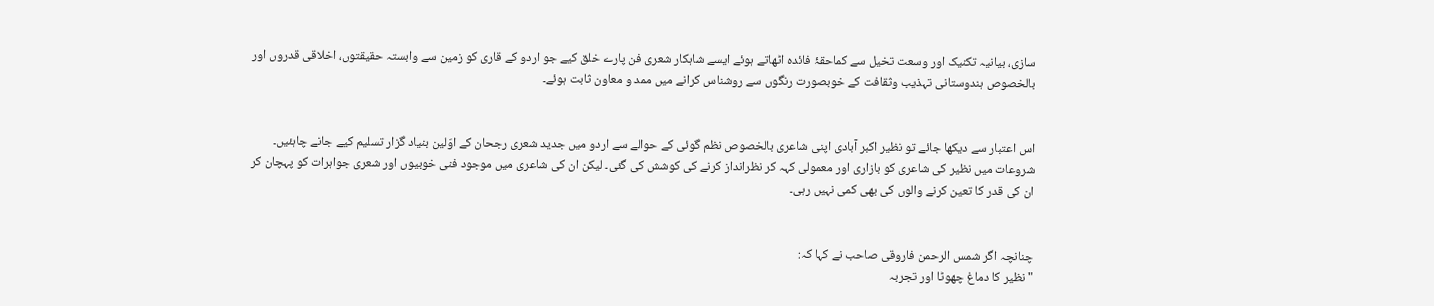سازی، بیانیہ تکنیک اور وسعت تخیل سے کماحقۂ فائدہ اٹھاتے ہوئے ایسے شاہکار شعری فن پارے خلق کیے جو اردو کے قاری کو زمین سے وابستہ حقیقتوں، اخلاقی قدروں اور بالخصوص ہندوستانی تہذیب وثقافت کے خوبصورت رنگوں سے روشناس کرانے میں ممد و معاون ثابت ہوئے۔


اس اعتبار سے دیکھا جائے تو نظیر اکبر آبادی اپنی شاعری بالخصوص نظم گوئی کے حوالے سے اردو میں جدید شعری رجحان کے اوّلین بنیاد گزار تسلیم کیے جانے چاہئیں۔
شروعات میں نظیر کی شاعری کو بازاری اور معمولی کہہ کر نظرانداز کرنے کی کوشش کی گئی۔ لیکن ان کی شاعری میں موجود فنی خوبیوں اور شعری جواہرات کو پہچان کر ان کی قدر کا تعین کرنے والوں کی بھی کمی نہیں رہی۔


چنانچہ اگر شمس الرحمن فاروقی صاحب نے کہا کہ:
"نظیر کا دماغ چھوٹا اور تجربہ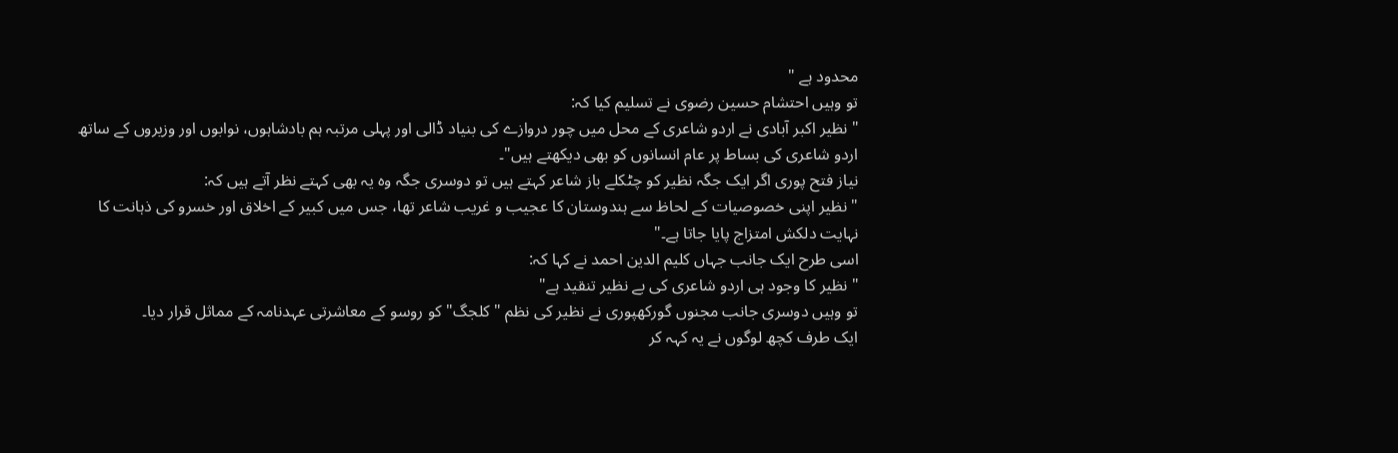محدود ہے "
تو وہیں احتشام حسین رضوی نے تسلیم کیا کہ:
"نظیر اکبر آبادی نے اردو شاعری کے محل میں چور دروازے کی بنیاد ڈالی اور پہلی مرتبہ ہم بادشاہوں، نوابوں اور وزیروں کے ساتھ اردو شاعری کی بساط پر عام انسانوں کو بھی دیکھتے ہیں"۔
نیاز فتح پوری اگر ایک جگہ نظیر کو چٹکلے باز شاعر کہتے ہیں تو دوسری جگہ وہ یہ بھی کہتے نظر آتے ہیں کہ:
"نظیر اپنی خصوصیات کے لحاظ سے ہندوستان کا عجیب و غریب شاعر تھا، جس میں کبیر کے اخلاق اور خسرو کی ذہانت کا نہایت دلکش امتزاج پایا جاتا ہے۔"
اسی طرح ایک جانب جہاں کلیم الدین احمد نے کہا کہ:
"نظیر کا وجود ہی اردو شاعری کی بے نظیر تنقید ہے"
تو وہیں دوسری جانب مجنوں گورکھپوری نے نظیر کی نظم "کلجگ" کو روسو کے معاشرتی عہدنامہ کے مماثل قرار دیا۔
ایک طرف کچھ لوگوں نے یہ کہہ کر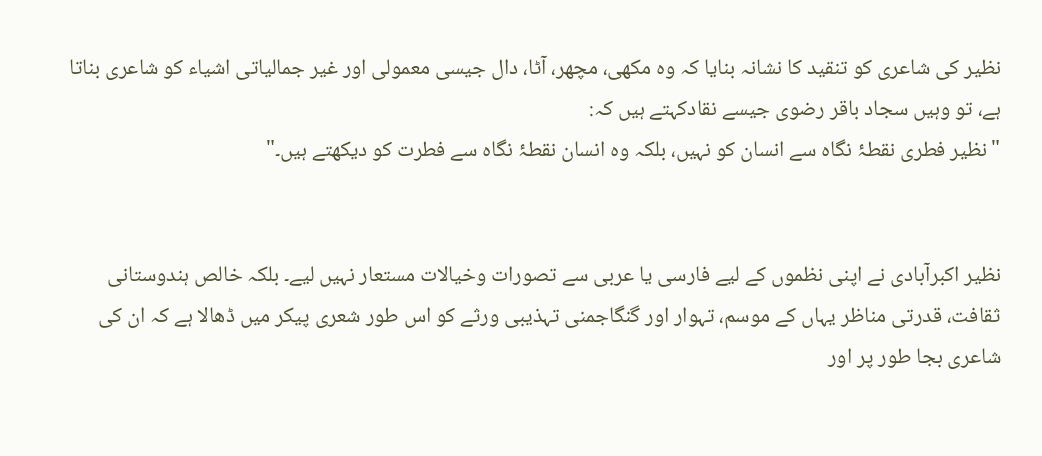نظیر کی شاعری کو تنقید کا نشانہ بنایا کہ وہ مکھی، مچھر، آٹا، دال جیسی معمولی اور غیر جمالیاتی اشیاء کو شاعری بناتا ہے، تو وہیں سجاد باقر رضوی جیسے نقادکہتے ہیں کہ:
"نظیر فطری نقطۂ نگاہ سے انسان کو نہیں، بلکہ وہ انسان نقطۂ نگاہ سے فطرت کو دیکھتے ہیں۔"


نظیر اکبرآبادی نے اپنی نظموں کے لیے فارسی یا عربی سے تصورات وخیالات مستعار نہیں لیے۔ بلکہ خالص ہندوستانی ثقافت، قدرتی مناظر یہاں کے موسم، تہوار اور گنگاجمنی تہذیبی ورثے کو اس طور شعری پیکر میں ڈھالا ہے کہ ان کی شاعری بجا طور پر اور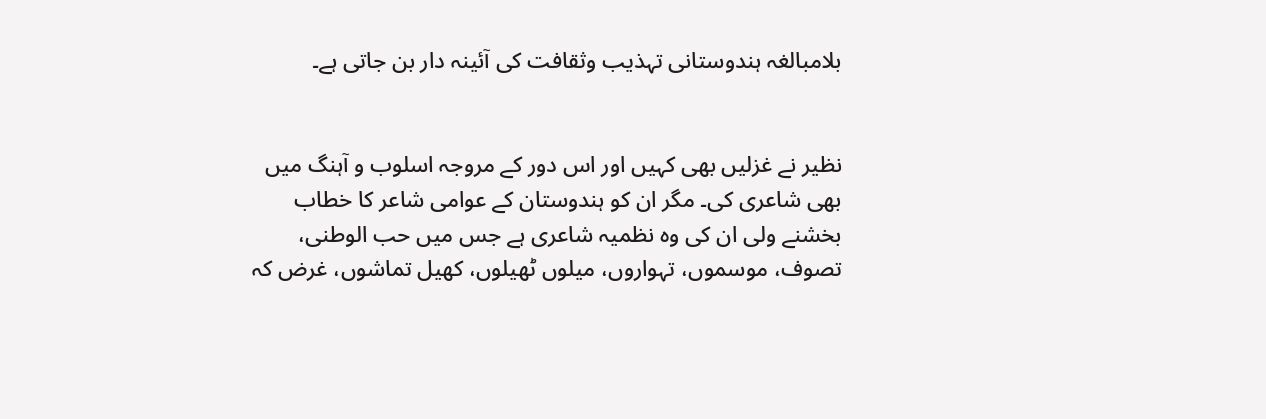بلامبالغہ ہندوستانی تہذیب وثقافت کی آئینہ دار بن جاتی ہے۔


نظیر نے غزلیں بھی کہیں اور اس دور کے مروجہ اسلوب و آہنگ میں بھی شاعری کی۔ مگر ان کو ہندوستان کے عوامی شاعر کا خطاب بخشنے ولی ان کی وہ نظمیہ شاعری ہے جس میں حب الوطنی، تصوف، موسموں، تہواروں، میلوں ٹھیلوں، کھیل تماشوں، غرض کہ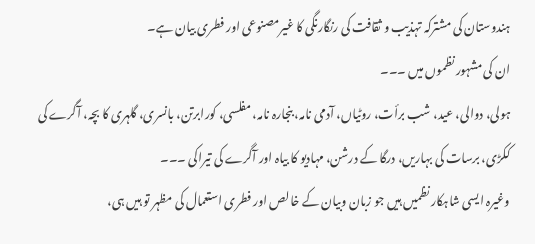ہندوستان کی مشترکہ تہذیب و ثقافت کی رنگارنگی کا غیرمصنوعی اور فطری بیان ہے۔
ان کی مشہور نظموں میں ۔۔۔
ہولی، دوالی، عید، شب برأت، روٹیاں، آدمی نامہ، بنجارہ نامہ، مفلسی، کورابرتن، بانسری، گلہری کا بچہ، آگرے کی ککڑی، برسات کی بہاریں، درگا کے درشن، مہادیو کا بیاہ اور آگرے کی تیراکی ۔۔۔
وغیرہ ایسی شاہکار نظمیں ہیں جو زبان وبیان کے خالص اور فطری استعمال کی مظہر تو ہیں ہی،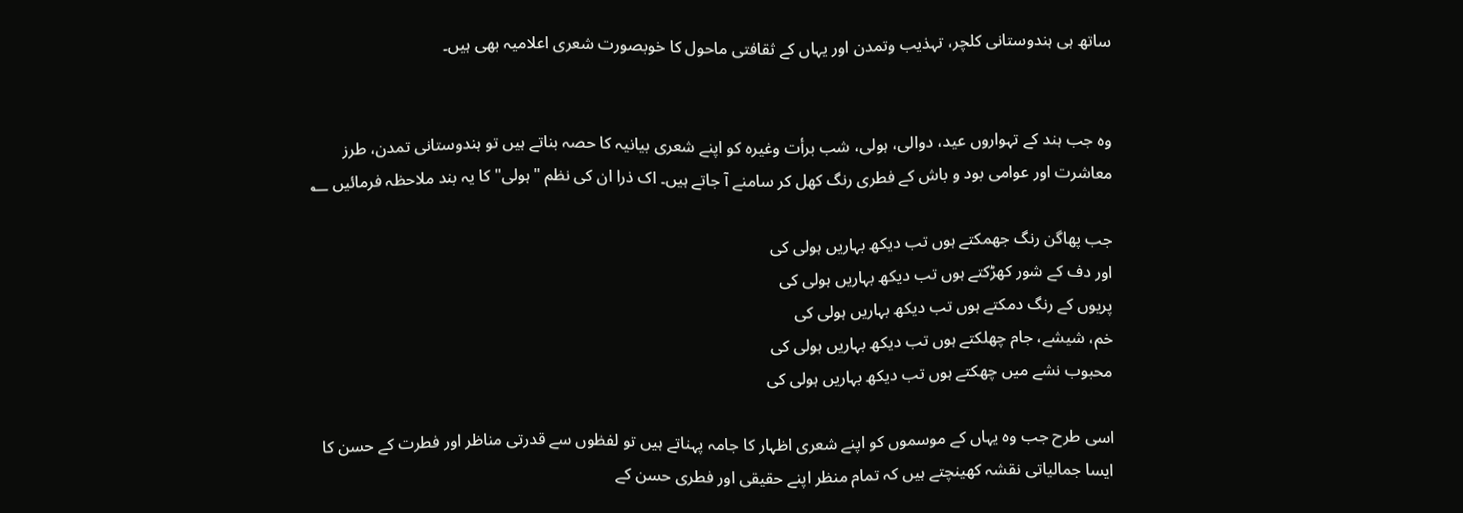ساتھ ہی ہندوستانی کلچر، تہذیب وتمدن اور یہاں کے ثقافتی ماحول کا خوبصورت شعری اعلامیہ بھی ہیں۔


وہ جب ہند کے تہواروں عید، دوالی، ہولی، شب برأت وغیرہ کو اپنے شعری بیانیہ کا حصہ بناتے ہیں تو ہندوستانی تمدن، طرز معاشرت اور عوامی بود و باش کے فطری رنگ کھل کر سامنے آ جاتے ہیں۔ اک ذرا ان کی نظم "ہولی" کا یہ بند ملاحظہ فرمائیں ؂

جب پھاگن رنگ جھمکتے ہوں تب دیکھ بہاریں ہولی کی
اور دف کے شور کھڑکتے ہوں تب دیکھ بہاریں ہولی کی
پریوں کے رنگ دمکتے ہوں تب دیکھ بہاریں ہولی کی
خم، شیشے، جام چھلکتے ہوں تب دیکھ بہاریں ہولی کی
محبوب نشے میں چھکتے ہوں تب دیکھ بہاریں ہولی کی

اسی طرح جب وہ یہاں کے موسموں کو اپنے شعری اظہار کا جامہ پہناتے ہیں تو لفظوں سے قدرتی مناظر اور فطرت کے حسن کا ایسا جمالیاتی نقشہ کھینچتے ہیں کہ تمام منظر اپنے حقیقی اور فطری حسن کے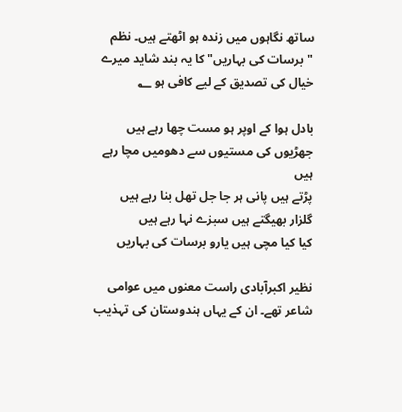ساتھ نگاہوں میں زندہ ہو اٹھتے ہیں۔ نظم "برسات کی بہاریں" کا یہ بند شاید میرے خیال کی تصدیق کے لیے کافی ہو ؂

بادل ہوا کے اوپر ہو مست چھا رہے ہیں
جھڑیوں کی مستیوں سے دھومیں مچا رہے ہیں
پڑتے ہیں پانی ہر جا جل تھل بنا رہے ہیں
گلزار بھیگتے ہیں سبزے نہا رہے ہیں
کیا کیا مچی ہیں یارو برسات کی بہاریں

نظیر اکبرآبادی راست معنوں میں عوامی شاعر تھے۔ ان کے یہاں ہندوستان کی تہذیب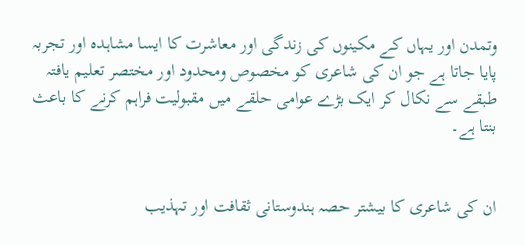وتمدن اور یہاں کے مکینوں کی زندگی اور معاشرت کا ایسا مشاہدہ اور تجربہ پایا جاتا ہے جو ان کی شاعری کو مخصوص ومحدود اور مختصر تعلیم یافتہ طبقے سے نکال کر ایک بڑے عوامی حلقے میں مقبولیت فراہم کرنے کا باعث بنتا ہے۔


ان کی شاعری کا بیشتر حصہ ہندوستانی ثقافت اور تہذیب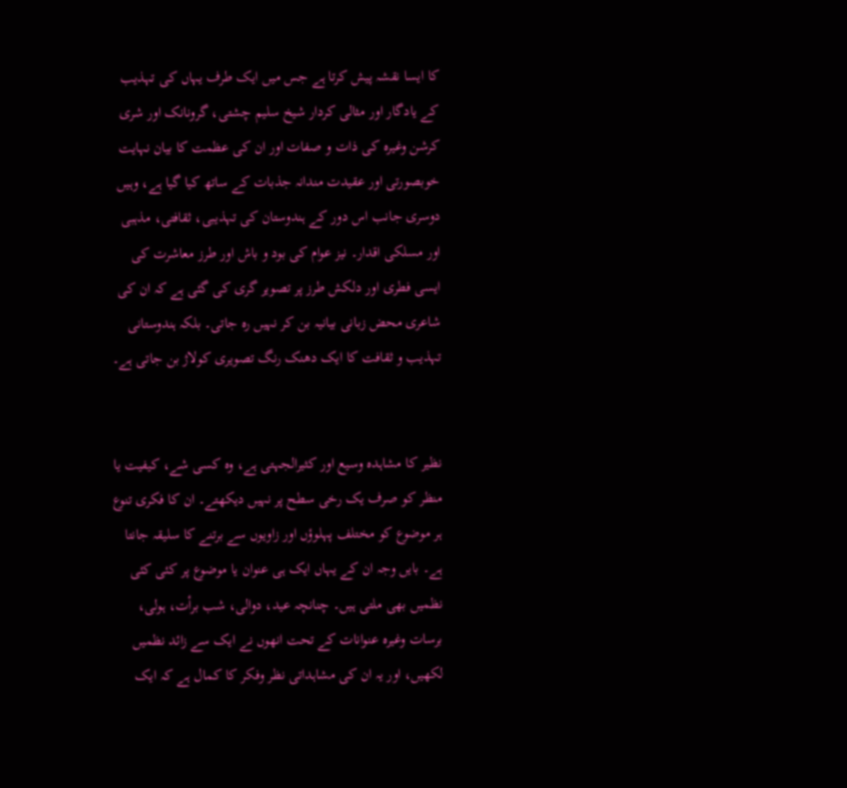کا ایسا نقشہ پیش کرتا ہے جس میں ایک طرف یہاں کی تہذیب کے یادگار اور مثالی کردار شیخ سلیم چشتی، گرونانک اور شری کرشن وغیرہ کی ذات و صفات اور ان کی عظمت کا بیان نہایت خوبصورتی اور عقیدت مندانہ جذبات کے ساتھ کیا گیا ہے، وہیں دوسری جانب اس دور کے ہندوستان کی تہذیبی، ثقافتی، مذہبی اور مسلکی اقدار۔ نیز عوام کی بود و باش اور طرز معاشرت کی ایسی فطری اور دلکش طرز پر تصویر گری کی گئی ہے کہ ان کی شاعری محض زبانی بیانیہ بن کر نہیں رہ جاتی۔ بلکہ ہندوستانی تہذیب و ثقافت کا ایک دھنک رنگ تصویری کولاژ بن جاتی ہے۔


نظیر کا مشاہدہ وسیع اور کثیرالجہتی ہے، وہ کسی شے، کیفیت یا منظر کو صرف یک رخی سطح پر نہیں دیکھتے۔ ان کا فکری تنوع ہر موضوع کو مختلف پہلوؤں اور زاویوں سے برتنے کا سلیقہ جانتا ہے۔ بایں وجہ ان کے یہاں ایک ہی عنوان یا موضوع پر کئی کئی نظمیں بھی ملتی ہیں۔ چنانچہ عید، دوالی، شب برأت، ہولی، برسات وغیرہ عنوانات کے تحت انھوں نے ایک سے زائد نظمیں لکھیں، اور یہ ان کی مشاہداتی نظر وفکر کا کمال ہے کہ ایک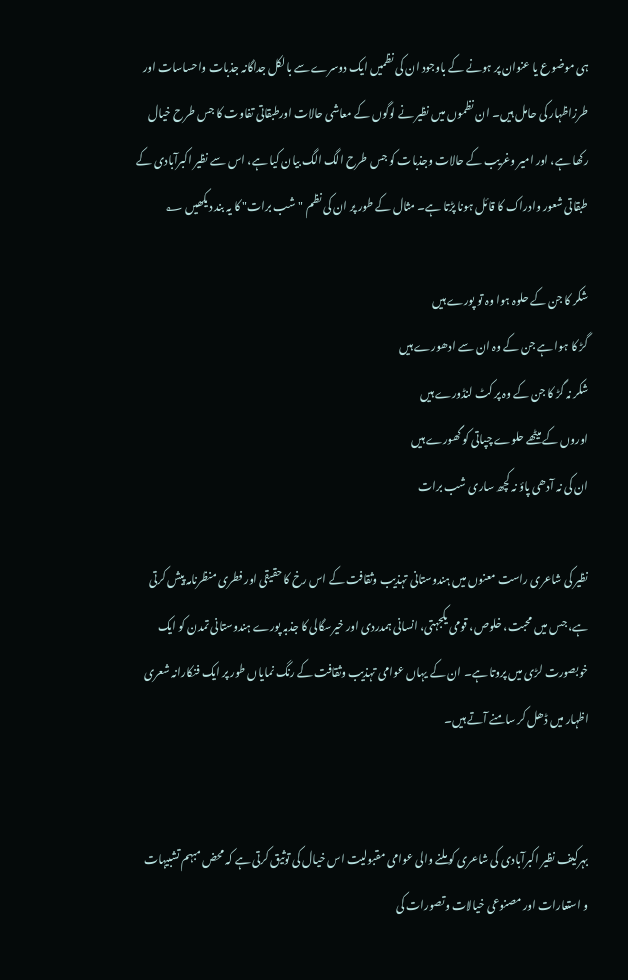ہی موضوع یا عنوان پر ہونے کے باوجود ان کی نظمیں ایک دوسرے سے بالکل جداگانہ جذبات واحساسات اور طرزاظہار کی حامل ہیں۔ ان نظموں میں نظیر نے لوگوں کے معاشی حالات اورطبقاتی تفاوت کا جس طرح خیال رکھا ہے، اور امیر وغریب کے حالات وجذبات کو جس طرح الگ الگ بیان کیا ہے، اس سے نظیر اکبرآبادی کے طبقاتی شعور وادراک کا قائل ہونا پڑتا ہے۔ مثال کے طور پر ان کی نظم "شب برات" کا یہ بند دیکھیں ؂

شکر کا جن کے حلوہ ہوا وہ تو پورے ہیں
گڑ کا ہوا ہے جن کے وہ ان سے ادھورے ہیں
شکر نہ گڑ کا جن کے وہ پر کٹ لنڈورے ہیں
اوروں کے میٹھے حلوے چپاتی کو گھورے ہیں
ان کی نہ آدھی پاؤ نہ کچھ ساری شب برات

نظیر کی شاعری راست معنوں میں ہندوستانی تہذیب وثقافت کے اس رخ کا حقیقی اور فطری منظرنامہ پیش کرتی ہے، جس میں محبت، خلوص، قومی یکجہتی، انسانی ہمدردی اور خیرسگالی کا جذبہ پورے ہندوستانی تمدن کو ایک خوبصورت لڑی میں پروتا ہے۔ ان کے یہاں عوامی تہذیب وثقافت کے رنگ نمایاں طور پر ایک فنکارانہ شعری اظہار میں ڈھل کر سامنے آتے ہیں۔


بہرکیف نظیر اکبرآبادی کی شاعری کو ملنے والی عوامی مقبولیت اس خیال کی توثیق کرتی ہے کہ محض مبہم تشبیہات و استعارات اور مصنوعی خیالات وتصورات کی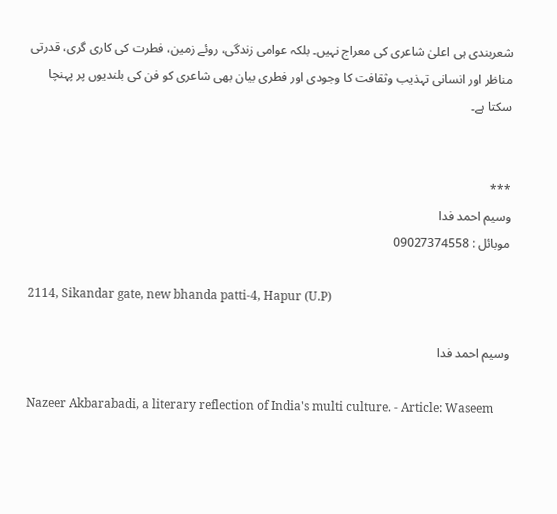شعربندی ہی اعلیٰ شاعری کی معراج نہیں۔ بلکہ عوامی زندگی، روئے زمین، فطرت کی کاری گری، قدرتی مناظر اور انسانی تہذیب وثقافت کا وجودی اور فطری بیان بھی شاعری کو فن کی بلندیوں پر پہنچا سکتا ہے۔


***
وسیم احمد فدا
موبائل : 09027374558

2114, Sikandar gate, new bhanda patti-4, Hapur (U.P)

وسیم احمد فدا

Nazeer Akbarabadi, a literary reflection of India's multi culture. - Article: Waseem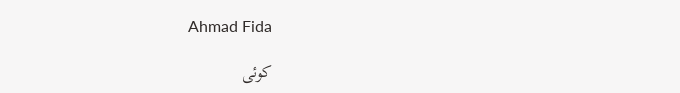Ahmad Fida

کوئی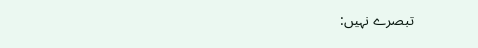تبصرے نہیں: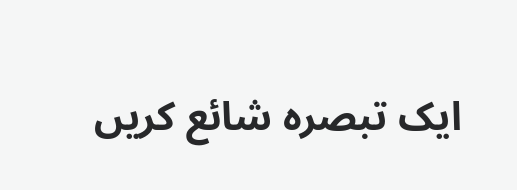ایک تبصرہ شائع کریں